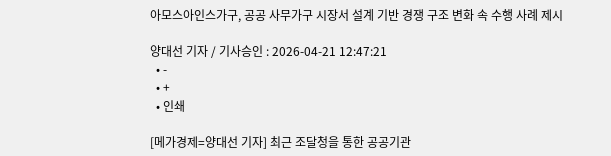아모스아인스가구, 공공 사무가구 시장서 설계 기반 경쟁 구조 변화 속 수행 사례 제시

양대선 기자 / 기사승인 : 2026-04-21 12:47:21
  • -
  • +
  • 인쇄

[메가경제=양대선 기자] 최근 조달청을 통한 공공기관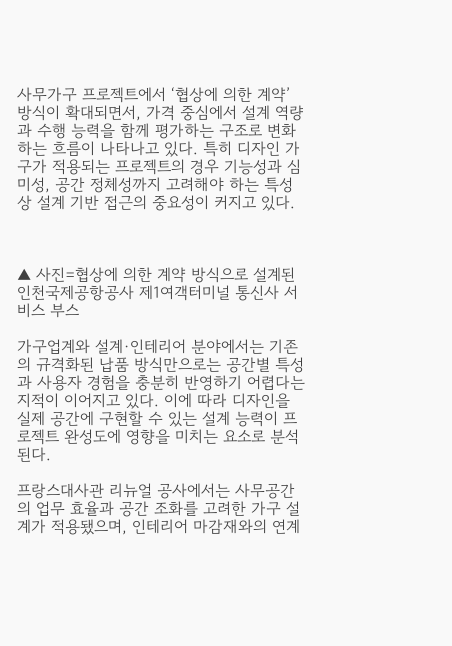사무가구 프로젝트에서 ‘협상에 의한 계약’ 방식이 확대되면서, 가격 중심에서 설계 역량과 수행 능력을 함께 평가하는 구조로 변화하는 흐름이 나타나고 있다. 특히 디자인 가구가 적용되는 프로젝트의 경우 기능성과 심미성, 공간 정체성까지 고려해야 하는 특성상 설계 기반 접근의 중요성이 커지고 있다.



▲ 사진=협상에 의한 계약 방식으로 설계된 인천국제공항공사 제1여객터미널 통신사 서비스 부스

가구업계와 설계·인테리어 분야에서는 기존의 규격화된 납품 방식만으로는 공간별 특성과 사용자 경험을 충분히 반영하기 어렵다는 지적이 이어지고 있다. 이에 따라 디자인을 실제 공간에 구현할 수 있는 설계 능력이 프로젝트 완성도에 영향을 미치는 요소로 분석된다.

프랑스대사관 리뉴얼 공사에서는 사무공간의 업무 효율과 공간 조화를 고려한 가구 설계가 적용됐으며, 인테리어 마감재와의 연계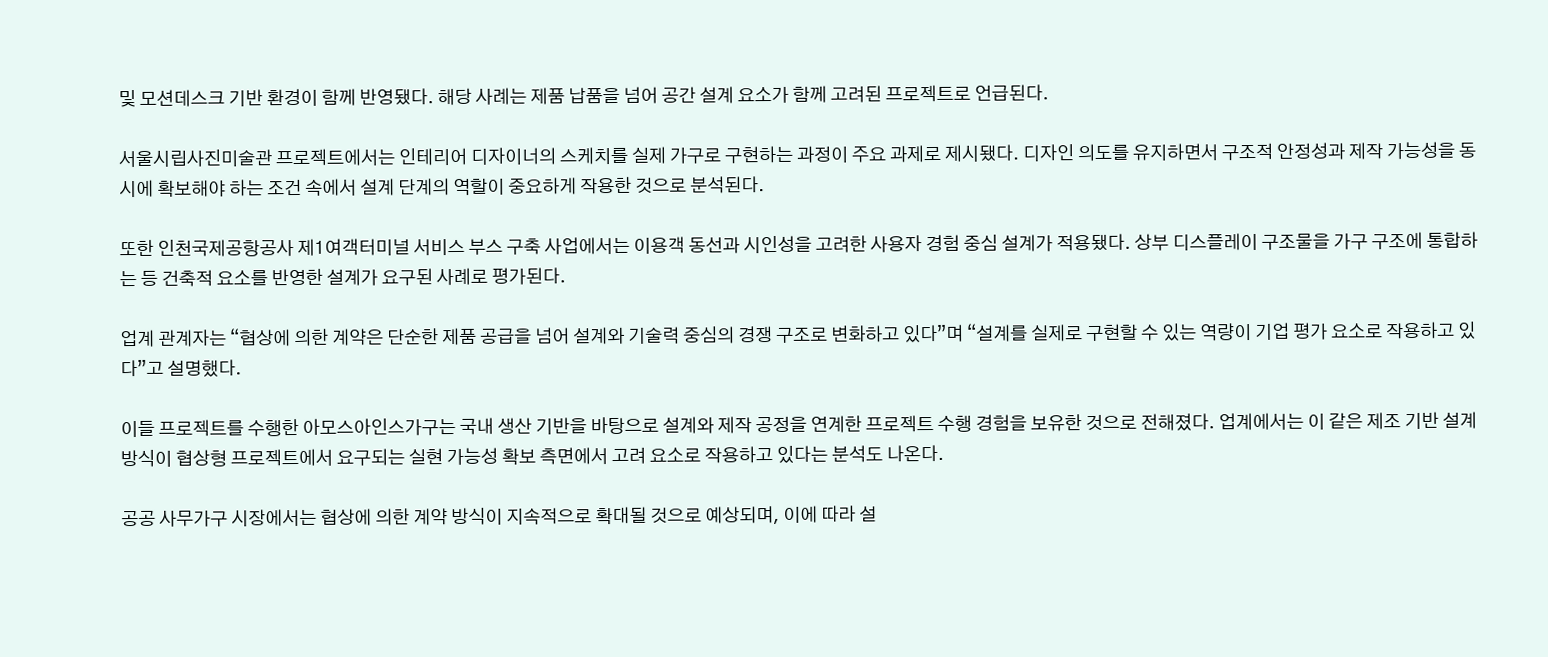및 모션데스크 기반 환경이 함께 반영됐다. 해당 사례는 제품 납품을 넘어 공간 설계 요소가 함께 고려된 프로젝트로 언급된다.

서울시립사진미술관 프로젝트에서는 인테리어 디자이너의 스케치를 실제 가구로 구현하는 과정이 주요 과제로 제시됐다. 디자인 의도를 유지하면서 구조적 안정성과 제작 가능성을 동시에 확보해야 하는 조건 속에서 설계 단계의 역할이 중요하게 작용한 것으로 분석된다.

또한 인천국제공항공사 제1여객터미널 서비스 부스 구축 사업에서는 이용객 동선과 시인성을 고려한 사용자 경험 중심 설계가 적용됐다. 상부 디스플레이 구조물을 가구 구조에 통합하는 등 건축적 요소를 반영한 설계가 요구된 사례로 평가된다.

업계 관계자는 “협상에 의한 계약은 단순한 제품 공급을 넘어 설계와 기술력 중심의 경쟁 구조로 변화하고 있다”며 “설계를 실제로 구현할 수 있는 역량이 기업 평가 요소로 작용하고 있다”고 설명했다.

이들 프로젝트를 수행한 아모스아인스가구는 국내 생산 기반을 바탕으로 설계와 제작 공정을 연계한 프로젝트 수행 경험을 보유한 것으로 전해졌다. 업계에서는 이 같은 제조 기반 설계 방식이 협상형 프로젝트에서 요구되는 실현 가능성 확보 측면에서 고려 요소로 작용하고 있다는 분석도 나온다.

공공 사무가구 시장에서는 협상에 의한 계약 방식이 지속적으로 확대될 것으로 예상되며, 이에 따라 설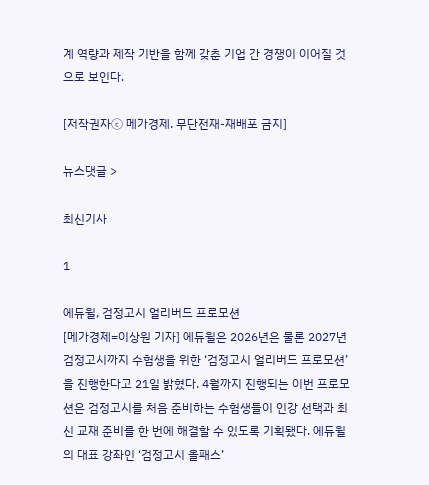계 역량과 제작 기반을 함께 갖춘 기업 간 경쟁이 이어질 것으로 보인다.

[저작권자ⓒ 메가경제. 무단전재-재배포 금지]

뉴스댓글 >

최신기사

1

에듀윌, 검정고시 얼리버드 프로모션
[메가경제=이상원 기자] 에듀윌은 2026년은 물론 2027년 검정고시까지 수험생을 위한 ‘검정고시 얼리버드 프로모션’을 진행한다고 21일 밝혔다. 4월까지 진행되는 이번 프로모션은 검정고시를 처음 준비하는 수험생들이 인강 선택과 최신 교재 준비를 한 번에 해결할 수 있도록 기획됐다. 에듀윌의 대표 강좌인 ‘검정고시 올패스’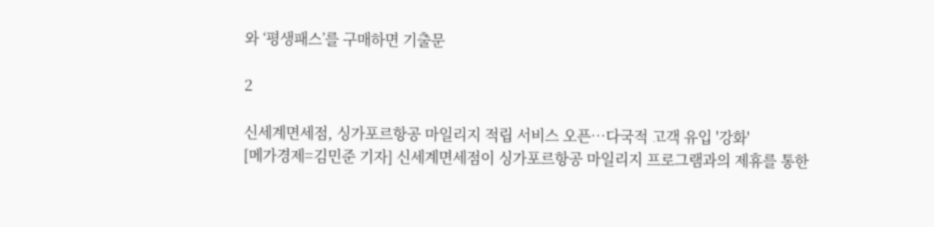와 ‘평생패스’를 구매하면 기출문

2

신세계면세점, 싱가포르항공 마일리지 적립 서비스 오픈…다국적 고객 유입 '강화'
[메가경제=김민준 기자] 신세계면세점이 싱가포르항공 마일리지 프로그램과의 제휴를 통한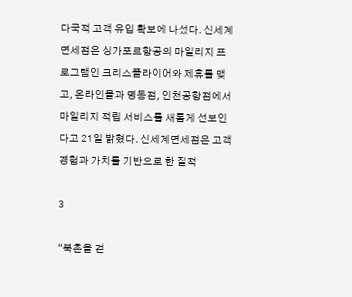다국적 고객 유입 확보에 나섰다. 신세계면세점은 싱가포르항공의 마일리지 프로그램인 크리스플라이어와 제휴를 맺고, 온라인몰과 명동점, 인천공항점에서 마일리지 적립 서비스를 새롭게 선보인다고 21일 밝혔다. 신세계면세점은 고객 경험과 가치를 기반으로 한 질적

3

“북촌을 걷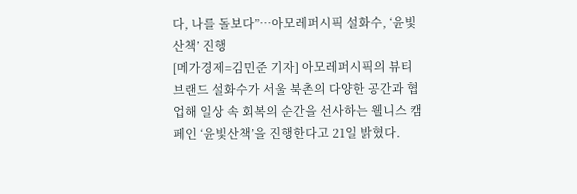다, 나를 돌보다”…아모레퍼시픽 설화수, ‘윤빛산책’ 진행
[메가경제=김민준 기자] 아모레퍼시픽의 뷰티 브랜드 설화수가 서울 북촌의 다양한 공간과 협업해 일상 속 회복의 순간을 선사하는 웰니스 캠페인 ‘윤빛산책’을 진행한다고 21일 밝혔다.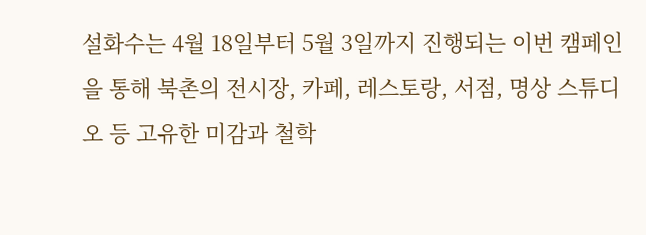설화수는 4월 18일부터 5월 3일까지 진행되는 이번 캠페인을 통해 북촌의 전시장, 카페, 레스토랑, 서점, 명상 스튜디오 등 고유한 미감과 철학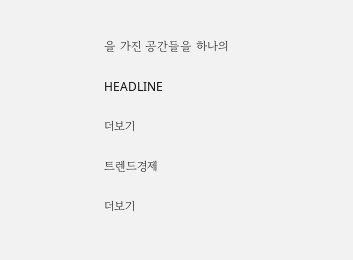을 가진 공간들을 하나의

HEADLINE

더보기

트렌드경제

더보기